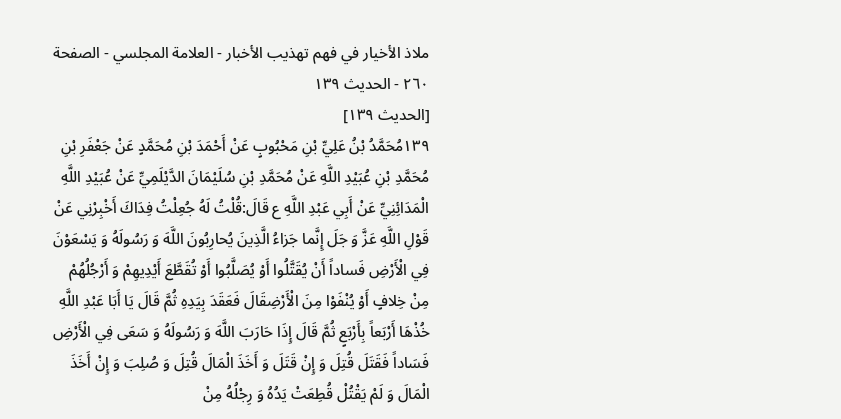ملاذ الأخيار في فهم تهذيب الأخبار - العلامة المجلسي - الصفحة ٢٦٠ - الحديث ١٣٩
[الحديث ١٣٩]
١٣٩مُحَمَّدُ بْنُ عَلِيِّ بْنِ مَحْبُوبٍ عَنْ أَحْمَدَ بْنِ مُحَمَّدٍ عَنْ جَعْفَرِ بْنِ مُحَمَّدِ بْنِ عُبَيْدِ اللَّهِ عَنْ مُحَمَّدِ بْنِ سُلَيْمَانَ الدَّيْلَمِيِّ عَنْ عُبَيْدِ اللَّهِ الْمَدَائِنِيِّ عَنْ أَبِي عَبْدِ اللَّهِ ع قَالَ:قُلْتُ لَهُ جُعِلْتُ فِدَاكَ أَخْبِرْنِي عَنْ قَوْلِ اللَّهِ عَزَّ وَ جَلَ إِنَّما جَزاءُ الَّذِينَ يُحارِبُونَ اللَّهَ وَ رَسُولَهُ وَ يَسْعَوْنَ فِي الْأَرْضِ فَساداً أَنْ يُقَتَّلُوا أَوْ يُصَلَّبُوا أَوْ تُقَطَّعَ أَيْدِيهِمْ وَ أَرْجُلُهُمْ مِنْ خِلافٍ أَوْ يُنْفَوْا مِنَ الْأَرْضِقَالَ فَعَقَدَ بِيَدِهِ ثُمَّ قَالَ يَا أَبَا عَبْدِ اللَّهِ خُذْهَا أَرْبَعاً بِأَرْبَعٍ ثُمَّ قَالَ إِذَا حَارَبَ اللَّهَ وَ رَسُولَهُ وَ سَعَى فِي الْأَرْضِ فَسَاداً فَقَتَلَ قُتِلَ وَ إِنْ قَتَلَ وَ أَخَذَ الْمَالَ قُتِلَ وَ صُلِبَ وَ إِنْ أَخَذَ الْمَالَ وَ لَمْ يَقْتُلْ قُطِعَتْ يَدُهُ وَ رِجْلُهُ مِنْ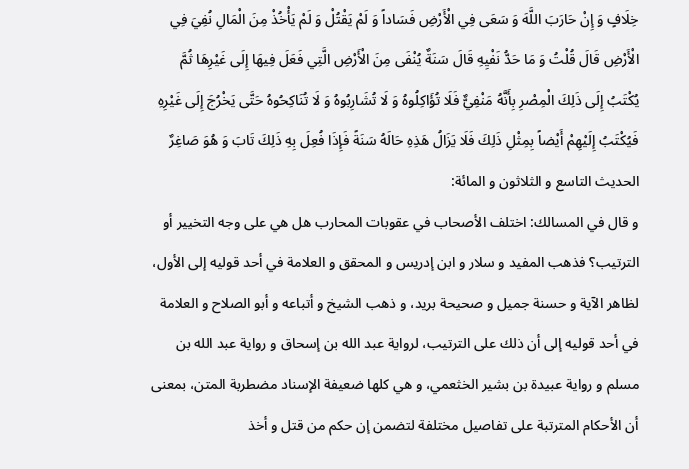خِلَافٍ وَ إِنْ حَارَبَ اللَّهَ وَ سَعَى فِي الْأَرْضِ فَسَاداً وَ لَمْ يَقْتُلْ وَ لَمْ يَأْخُذْ مِنَ الْمَالِ نُفِيَ فِي الْأَرْضِ قَالَ قُلْتُ وَ مَا حَدُّ نَفْيِهِ قَالَ سَنَةٌ يُنْفَى مِنَ الْأَرْضِ الَّتِي فَعَلَ فِيهَا إِلَى غَيْرِهَا ثُمَّ يُكْتَبُ إِلَى ذَلِكَ الْمِصْرِ بِأَنَّهُ مَنْفِيٌّ فَلَا تُؤَاكِلُوهُ وَ لَا تُشَارِبُوهُ وَ لَا تُنَاكِحُوهُ حَتَّى يَخْرُجَ إِلَى غَيْرِهِ فَيُكْتَبُ إِلَيْهِمْ أَيْضاً بِمِثْلِ ذَلِكَ فَلَا يَزَالُ هَذِهِ حَالَهُ سَنَةً فَإِذَا فُعِلَ بِهِ ذَلِكَ تَابَ وَ هُوَ صَاغِرٌ
الحديث التاسع و الثلاثون و المائة:
و قال في المسالك: اختلف الأصحاب في عقوبات المحارب هل هي على وجه التخيير أو الترتيب؟ فذهب المفيد و سلار و ابن إدريس و المحقق و العلامة في أحد قوليه إلى الأول، لظاهر الآية و حسنة جميل و صحيحة بريد، و ذهب الشيخ و أتباعه و أبو الصلاح و العلامة في أحد قوليه إلى أن ذلك على الترتيب، لرواية عبد الله بن إسحاق و رواية عبد الله بن مسلم و رواية عبيدة بن بشير الخثعمي، و هي كلها ضعيفة الإسناد مضطربة المتن، بمعنى أن الأحكام المترتبة على تفاصيل مختلفة لتضمن إن حكم من قتل و أخذ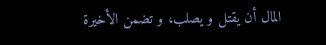المال أن يقتل و يصلب، و تضمن الأخيرة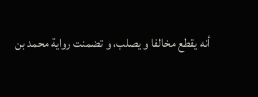أنه يقطع مخالفا و يصلب، و تضمنت رواية محمد بن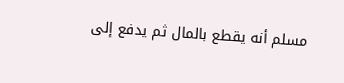مسلم أنه يقطع بالمال ثم يدفع إلى